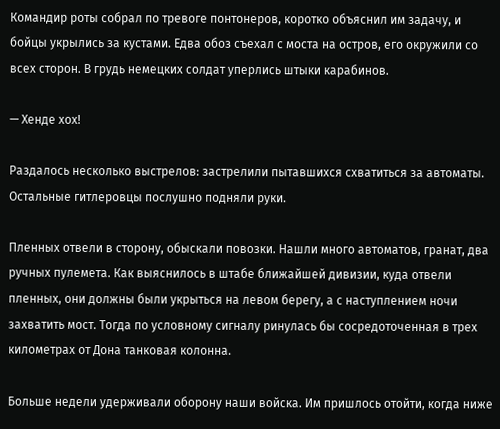Командир роты собрал по тревоге понтонеров, коротко объяснил им задачу, и бойцы укрылись за кустами. Едва обоз съехал с моста на остров, его окружили со всех сторон. В грудь немецких солдат уперлись штыки карабинов.

— Хенде хох!

Раздалось несколько выстрелов: застрелили пытавшихся схватиться за автоматы. Остальные гитлеровцы послушно подняли руки.

Пленных отвели в сторону, обыскали повозки. Нашли много автоматов, гранат, два ручных пулемета. Как выяснилось в штабе ближайшей дивизии, куда отвели пленных, они должны были укрыться на левом берегу, а с наступлением ночи захватить мост. Тогда по условному сигналу ринулась бы сосредоточенная в трех километрах от Дона танковая колонна.

Больше недели удерживали оборону наши войска. Им пришлось отойти, когда ниже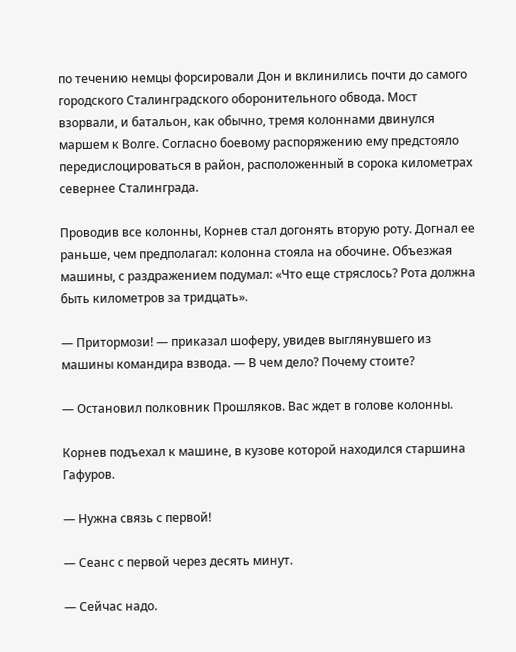по течению немцы форсировали Дон и вклинились почти до самого городского Сталинградского оборонительного обвода. Мост взорвали, и батальон, как обычно, тремя колоннами двинулся маршем к Волге. Согласно боевому распоряжению ему предстояло передислоцироваться в район, расположенный в сорока километрах севернее Сталинграда.

Проводив все колонны, Корнев стал догонять вторую роту. Догнал ее раньше, чем предполагал: колонна стояла на обочине. Объезжая машины, с раздражением подумал: «Что еще стряслось? Рота должна быть километров за тридцать».

— Притормози! — приказал шоферу, увидев выглянувшего из машины командира взвода. — В чем дело? Почему стоите?

— Остановил полковник Прошляков. Вас ждет в голове колонны.

Корнев подъехал к машине, в кузове которой находился старшина Гафуров.

— Нужна связь с первой!

— Сеанс с первой через десять минут.

— Сейчас надо.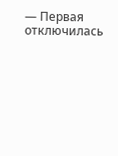— Первая отключилась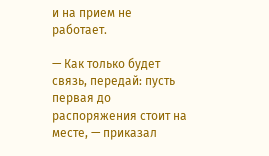и на прием не работает.

— Как только будет связь, передай: пусть первая до распоряжения стоит на месте, — приказал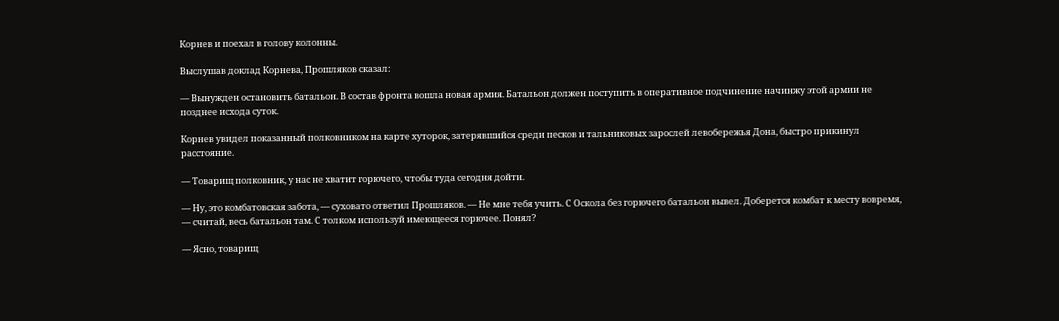Корнев и поехал в голову колонны.

Выслушав доклад Корнева, Прошляков сказал:

— Вынужден остановить батальон. В состав фронта вошла новая армия. Батальон должен поступить в оперативное подчинение начинжу этой армии не позднее исхода суток.

Корнев увидел показанный полковником на карте хуторок, затерявшийся среди песков и тальниковых зарослей левобережья Дона, быстро прикинул расстояние.

— Товарищ полковник, у нас не хватит горючего, чтобы туда сегодня дойти.

— Ну, это комбатовская забота, — суховато ответил Прошляков. — Не мне тебя учить. С Оскола без горючего батальон вывел. Доберется комбат к месту вовремя, — считай, весь батальон там. С толком используй имеющееся горючее. Понял?

— Ясно, товарищ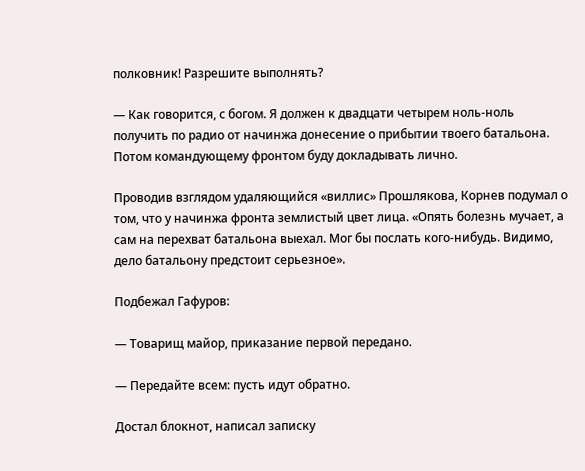полковник! Разрешите выполнять?

— Как говорится, с богом. Я должен к двадцати четырем ноль-ноль получить по радио от начинжа донесение о прибытии твоего батальона. Потом командующему фронтом буду докладывать лично.

Проводив взглядом удаляющийся «виллис» Прошлякова, Корнев подумал о том, что у начинжа фронта землистый цвет лица. «Опять болезнь мучает, а сам на перехват батальона выехал. Мог бы послать кого-нибудь. Видимо, дело батальону предстоит серьезное».

Подбежал Гафуров:

— Товарищ майор, приказание первой передано.

— Передайте всем: пусть идут обратно.

Достал блокнот, написал записку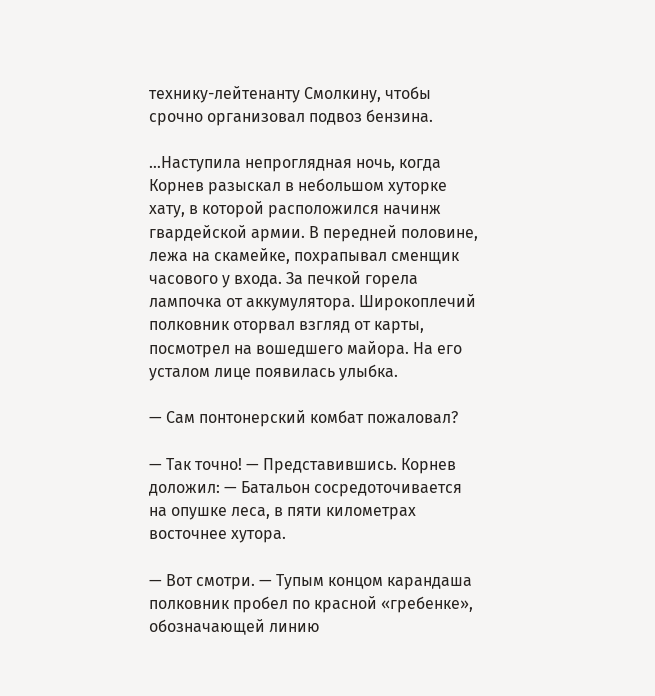технику-лейтенанту Смолкину, чтобы срочно организовал подвоз бензина.

…Наступила непроглядная ночь, когда Корнев разыскал в небольшом хуторке хату, в которой расположился начинж гвардейской армии. В передней половине, лежа на скамейке, похрапывал сменщик часового у входа. За печкой горела лампочка от аккумулятора. Широкоплечий полковник оторвал взгляд от карты, посмотрел на вошедшего майора. На его усталом лице появилась улыбка.

— Сам понтонерский комбат пожаловал?

— Так точно! — Представившись. Корнев доложил: — Батальон сосредоточивается на опушке леса, в пяти километрах восточнее хутора.

— Вот смотри. — Тупым концом карандаша полковник пробел по красной «гребенке», обозначающей линию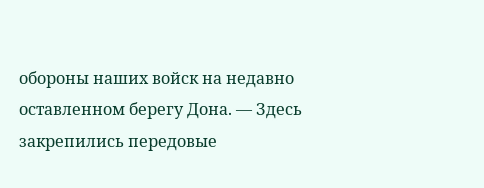обороны наших войск на недавно оставленном берегу Дона. — Здесь закрепились передовые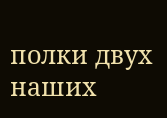полки двух наших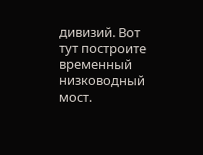дивизий. Вот тут построите временный низководный мост.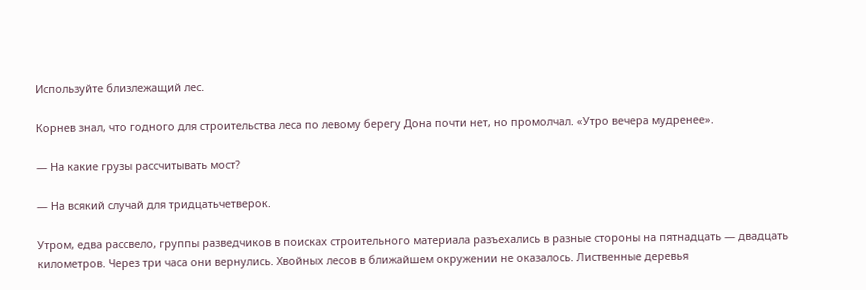Используйте близлежащий лес.

Корнев знал, что годного для строительства леса по левому берегу Дона почти нет, но промолчал. «Утро вечера мудренее».

— На какие грузы рассчитывать мост?

— На всякий случай для тридцатьчетверок.

Утром, едва рассвело, группы разведчиков в поисках строительного материала разъехались в разные стороны на пятнадцать — двадцать километров. Через три часа они вернулись. Хвойных лесов в ближайшем окружении не оказалось. Лиственные деревья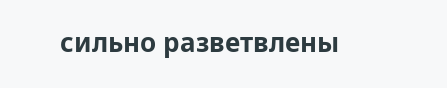сильно разветвлены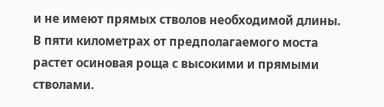и не имеют прямых стволов необходимой длины. В пяти километрах от предполагаемого моста растет осиновая роща с высокими и прямыми стволами.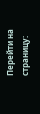Перейти на страницу: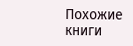Похожие книги